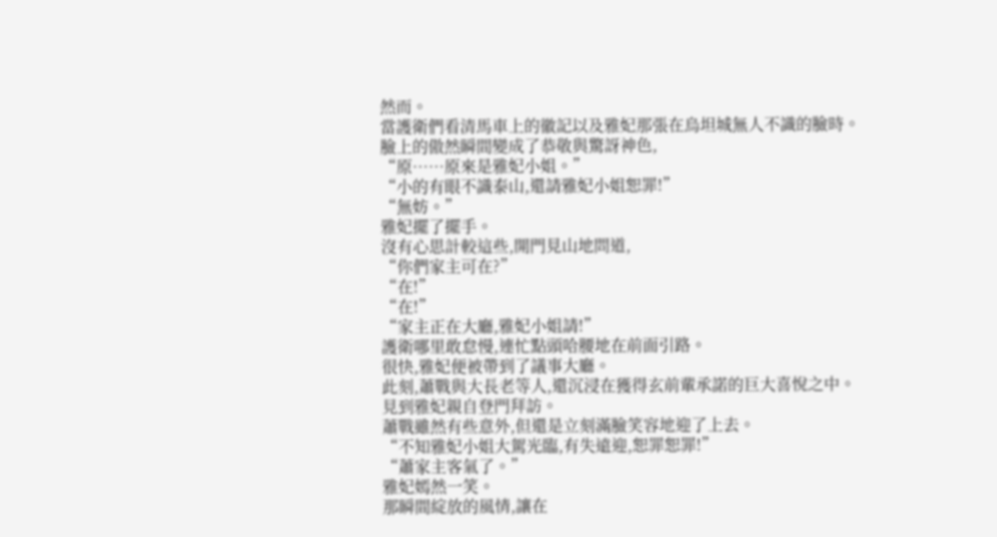然而。
當護衛們看清馬車上的徽記以及雅妃那張在烏坦城無人不識的臉時。
臉上的傲然瞬間變成了恭敬與驚訝神色,
“原……原來是雅妃小姐。”
“小的有眼不識泰山,還請雅妃小姐恕罪!”
“無妨。”
雅妃擺了擺手。
沒有心思計較這些,開門見山地問道,
“你們家主可在?”
“在!”
“在!”
“家主正在大廳,雅妃小姐請!”
護衛哪里敢怠慢,連忙點頭哈腰地在前面引路。
很快,雅妃便被帶到了議事大廳。
此刻,蕭戰與大長老等人,還沉浸在獲得玄前輩承諾的巨大喜悅之中。
見到雅妃親自登門拜訪。
蕭戰雖然有些意外,但還是立刻滿臉笑容地迎了上去。
“不知雅妃小姐大駕光臨,有失遠迎,恕罪恕罪!”
“蕭家主客氣了。”
雅妃嫣然一笑。
那瞬間綻放的風情,讓在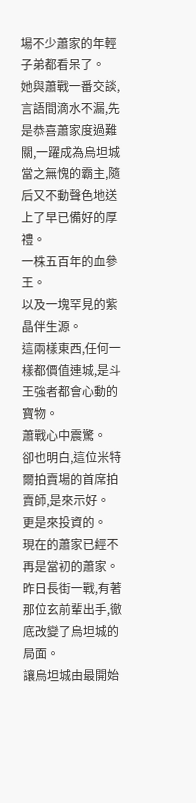場不少蕭家的年輕子弟都看呆了。
她與蕭戰一番交談,言語間滴水不漏,先是恭喜蕭家度過難關,一躍成為烏坦城當之無愧的霸主,隨后又不動聲色地送上了早已備好的厚禮。
一株五百年的血參王。
以及一塊罕見的紫晶伴生源。
這兩樣東西,任何一樣都價值連城,是斗王強者都會心動的寶物。
蕭戰心中震驚。
卻也明白,這位米特爾拍賣場的首席拍賣師,是來示好。
更是來投資的。
現在的蕭家已經不再是當初的蕭家。
昨日長街一戰,有著那位玄前輩出手,徹底改變了烏坦城的局面。
讓烏坦城由最開始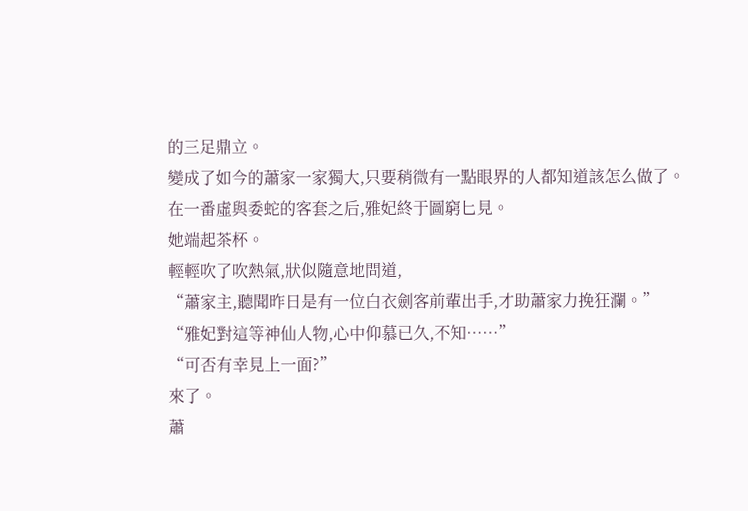的三足鼎立。
變成了如今的蕭家一家獨大,只要稍微有一點眼界的人都知道該怎么做了。
在一番虛與委蛇的客套之后,雅妃終于圖窮匕見。
她端起茶杯。
輕輕吹了吹熱氣,狀似隨意地問道,
“蕭家主,聽聞昨日是有一位白衣劍客前輩出手,才助蕭家力挽狂瀾。”
“雅妃對這等神仙人物,心中仰慕已久,不知……”
“可否有幸見上一面?”
來了。
蕭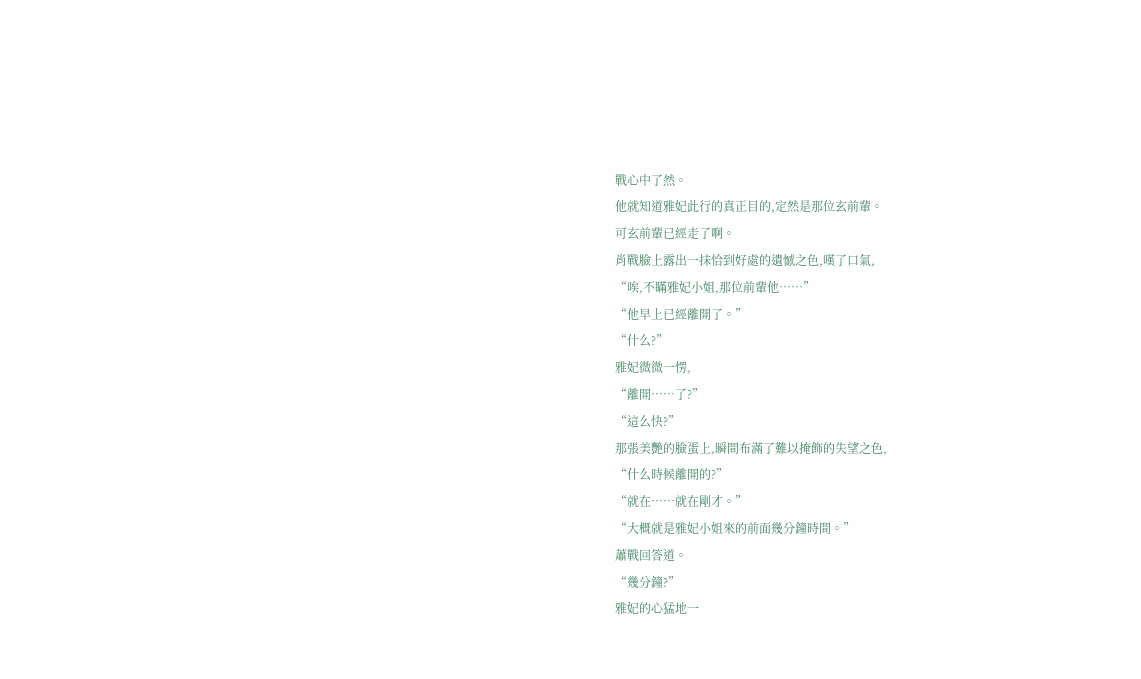戰心中了然。
他就知道雅妃此行的真正目的,定然是那位玄前輩。
可玄前輩已經走了啊。
肖戰臉上露出一抹恰到好處的遺憾之色,嘆了口氣,
“唉,不瞞雅妃小姐,那位前輩他……”
“他早上已經離開了。”
“什么?”
雅妃微微一愣,
“離開……了?”
“這么快?”
那張美艷的臉蛋上,瞬間布滿了難以掩飾的失望之色,
“什么時候離開的?”
“就在……就在剛才。”
“大概就是雅妃小姐來的前面幾分鐘時間。”
蕭戰回答道。
“幾分鐘?”
雅妃的心猛地一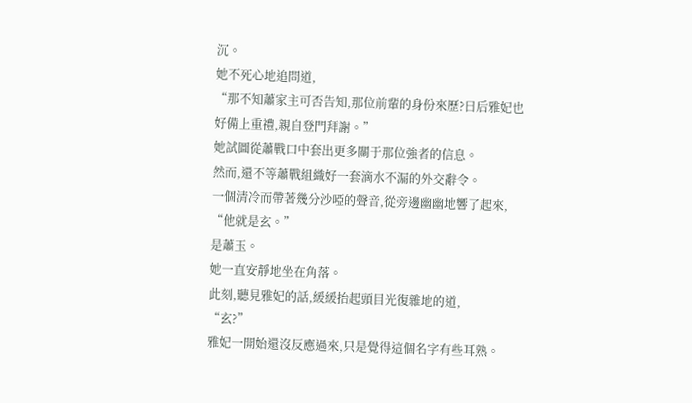沉。
她不死心地追問道,
“那不知蕭家主可否告知,那位前輩的身份來歷?日后雅妃也好備上重禮,親自登門拜謝。”
她試圖從蕭戰口中套出更多關于那位強者的信息。
然而,還不等蕭戰組織好一套滴水不漏的外交辭令。
一個清冷而帶著幾分沙啞的聲音,從旁邊幽幽地響了起來,
“他就是玄。”
是蕭玉。
她一直安靜地坐在角落。
此刻,聽見雅妃的話,緩緩抬起頭目光復雜地的道,
“玄?”
雅妃一開始還沒反應過來,只是覺得這個名字有些耳熟。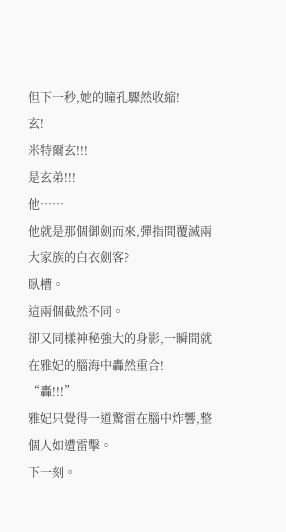但下一秒,她的瞳孔驟然收縮!
玄!
米特爾玄!!!
是玄弟!!!
他……
他就是那個御劍而來,彈指間覆滅兩大家族的白衣劍客?
臥槽。
這兩個截然不同。
卻又同樣神秘強大的身影,一瞬間就在雅妃的腦海中轟然重合!
“轟!!!”
雅妃只覺得一道驚雷在腦中炸響,整個人如遭雷擊。
下一刻。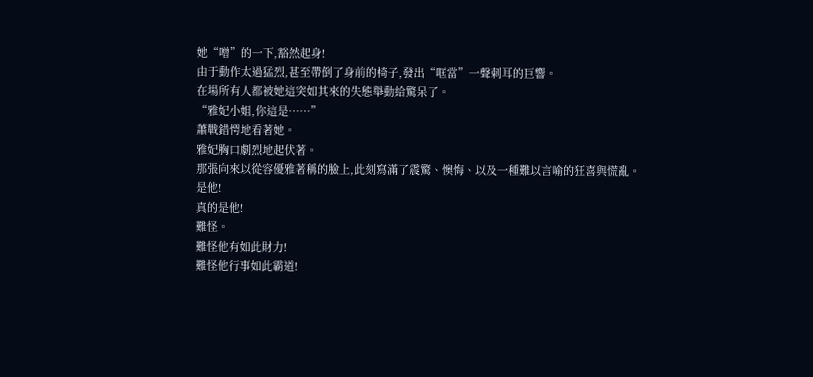她“噌”的一下,豁然起身!
由于動作太過猛烈,甚至帶倒了身前的椅子,發出“哐當”一聲刺耳的巨響。
在場所有人都被她這突如其來的失態舉動給驚呆了。
“雅妃小姐,你這是……”
蕭戰錯愕地看著她。
雅妃胸口劇烈地起伏著。
那張向來以從容優雅著稱的臉上,此刻寫滿了震驚、懊悔、以及一種難以言喻的狂喜與慌亂。
是他!
真的是他!
難怪。
難怪他有如此財力!
難怪他行事如此霸道!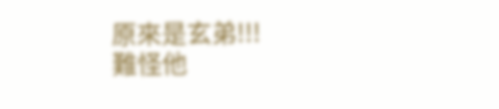原來是玄弟!!!
難怪他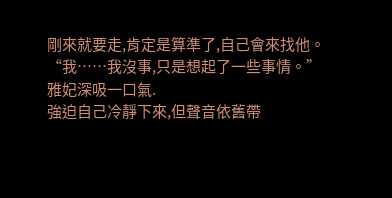剛來就要走,肯定是算準了,自己會來找他。
“我……我沒事,只是想起了一些事情。”
雅妃深吸一口氣.
強迫自己冷靜下來,但聲音依舊帶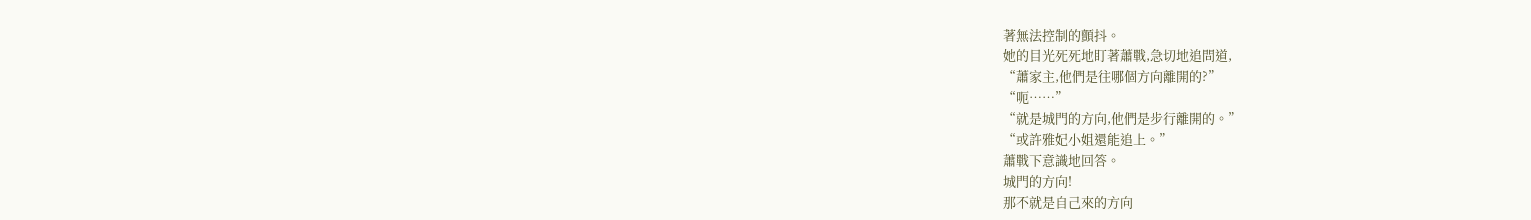著無法控制的顫抖。
她的目光死死地盯著蕭戰,急切地追問道,
“蕭家主,他們是往哪個方向離開的?”
“呃……”
“就是城門的方向,他們是步行離開的。”
“或許雅妃小姐還能追上。”
蕭戰下意識地回答。
城門的方向!
那不就是自己來的方向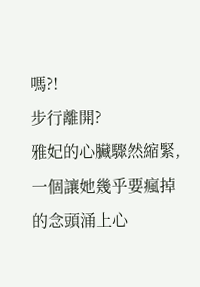嗎?!
步行離開?
雅妃的心臟驟然縮緊,一個讓她幾乎要瘋掉的念頭涌上心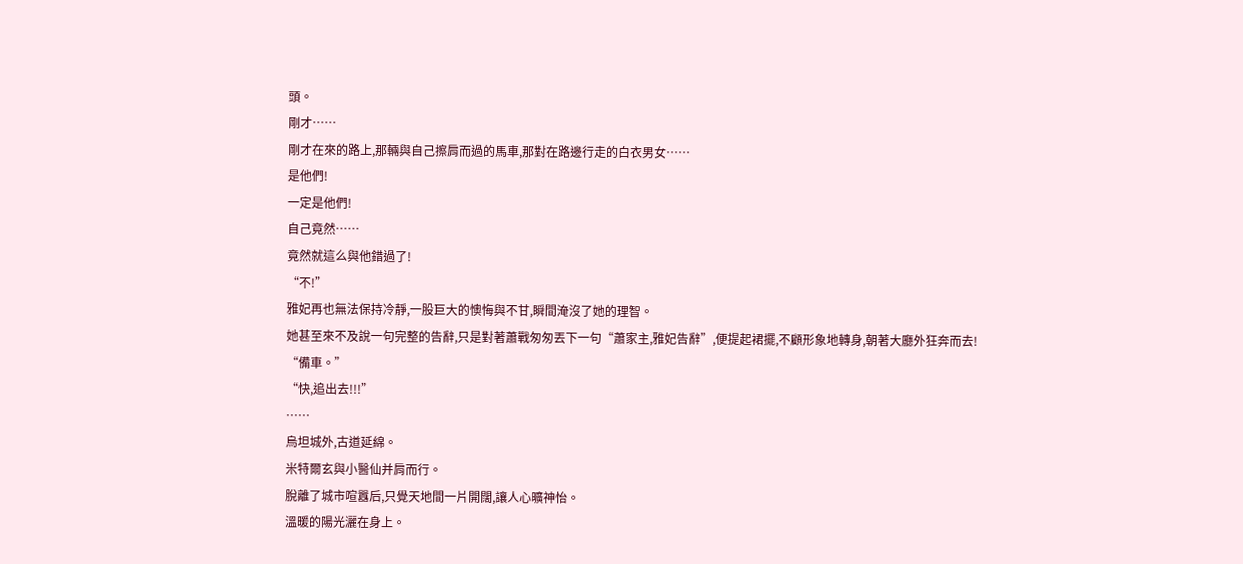頭。
剛才……
剛才在來的路上,那輛與自己擦肩而過的馬車,那對在路邊行走的白衣男女……
是他們!
一定是他們!
自己竟然……
竟然就這么與他錯過了!
“不!”
雅妃再也無法保持冷靜,一股巨大的懊悔與不甘,瞬間淹沒了她的理智。
她甚至來不及說一句完整的告辭,只是對著蕭戰匆匆丟下一句“蕭家主,雅妃告辭”,便提起裙擺,不顧形象地轉身,朝著大廳外狂奔而去!
“備車。”
“快,追出去!!!”
……
烏坦城外,古道延綿。
米特爾玄與小醫仙并肩而行。
脫離了城市喧囂后,只覺天地間一片開闊,讓人心曠神怡。
溫暖的陽光灑在身上。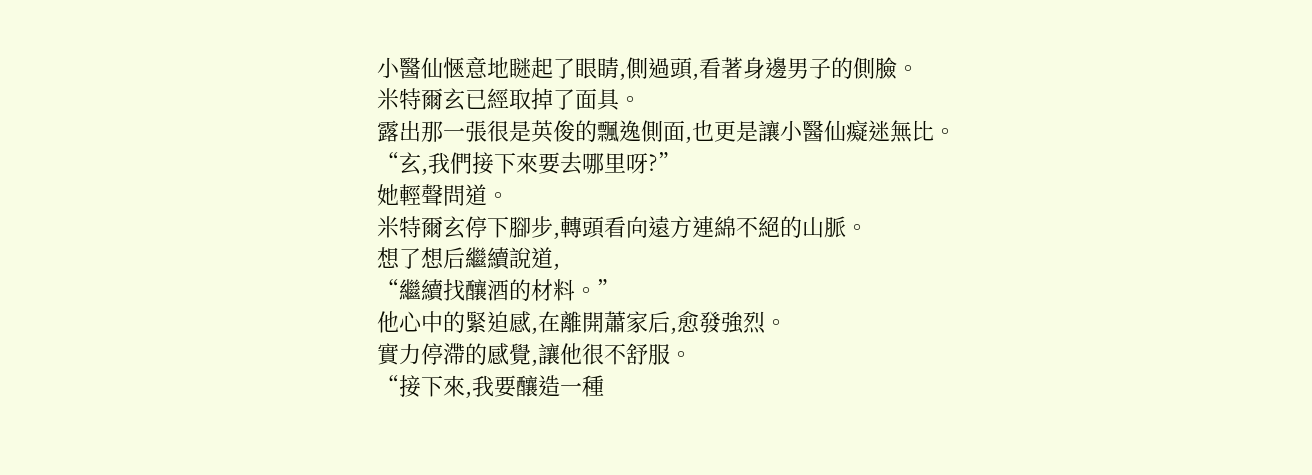小醫仙愜意地瞇起了眼睛,側過頭,看著身邊男子的側臉。
米特爾玄已經取掉了面具。
露出那一張很是英俊的飄逸側面,也更是讓小醫仙癡迷無比。
“玄,我們接下來要去哪里呀?”
她輕聲問道。
米特爾玄停下腳步,轉頭看向遠方連綿不絕的山脈。
想了想后繼續說道,
“繼續找釀酒的材料。”
他心中的緊迫感,在離開蕭家后,愈發強烈。
實力停滯的感覺,讓他很不舒服。
“接下來,我要釀造一種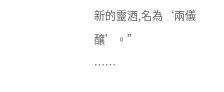新的靈酒,名為‘兩儀釀’。”
……